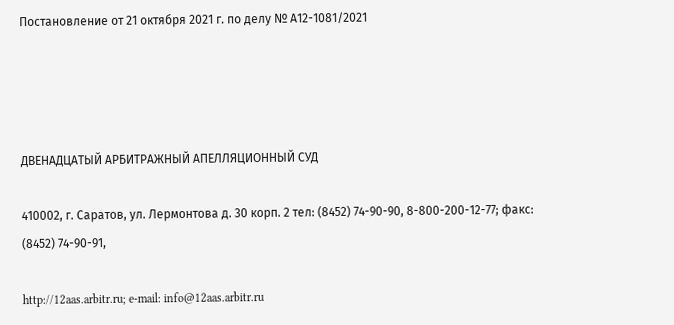Постановление от 21 октября 2021 г. по делу № А12-1081/2021




ДВЕНАДЦАТЫЙ АРБИТРАЖНЫЙ АПЕЛЛЯЦИОННЫЙ СУД

410002, г. Саратов, ул. Лермонтова д. 30 корп. 2 тел: (8452) 74-90-90, 8-800-200-12-77; факс: (8452) 74-90-91,

http://12aas.arbitr.ru; e-mail: info@12aas.arbitr.ru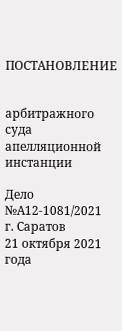ПОСТАНОВЛЕНИЕ


арбитражного суда апелляционной инстанции

Дело №А12-1081/2021
г. Саратов
21 октября 2021 года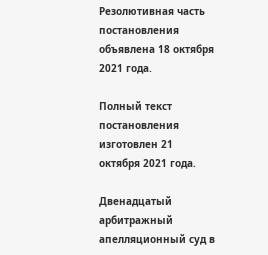Резолютивная часть постановления объявлена 18 октября 2021 года.

Полный текст постановления изготовлен 21 октября 2021 года.

Двенадцатый арбитражный апелляционный суд в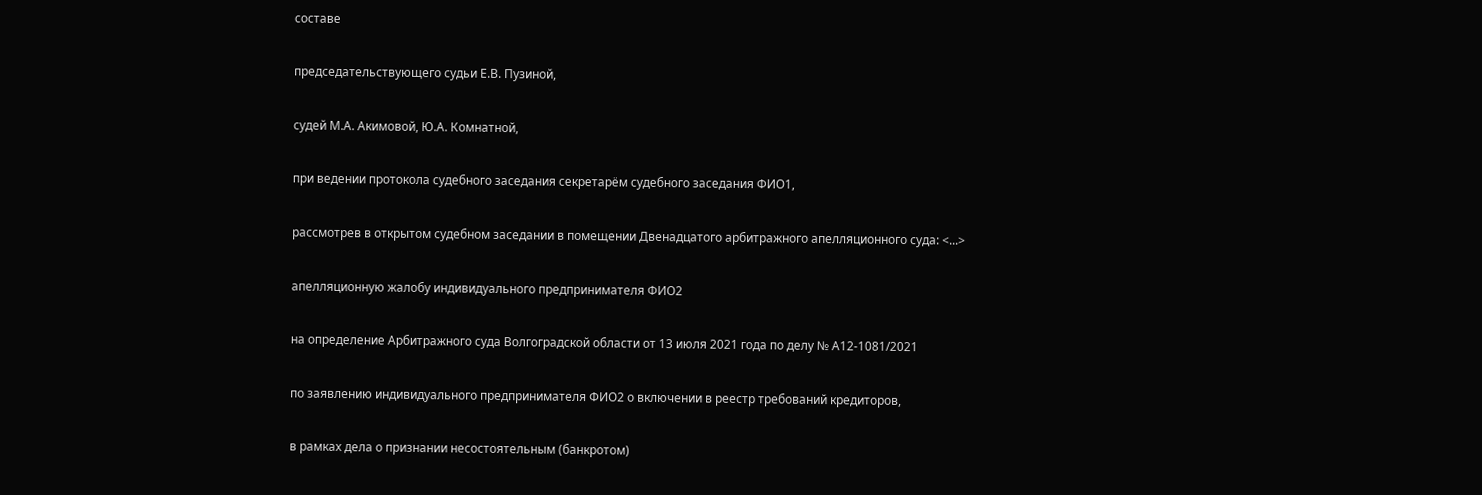составе

председательствующего судьи Е.В. Пузиной,

судей М.А. Акимовой, Ю.А. Комнатной,

при ведении протокола судебного заседания секретарём судебного заседания ФИО1,

рассмотрев в открытом судебном заседании в помещении Двенадцатого арбитражного апелляционного суда: <...>

апелляционную жалобу индивидуального предпринимателя ФИО2

на определение Арбитражного суда Волгоградской области от 13 июля 2021 года по делу № А12-1081/2021

по заявлению индивидуального предпринимателя ФИО2 о включении в реестр требований кредиторов,

в рамках дела о признании несостоятельным (банкротом)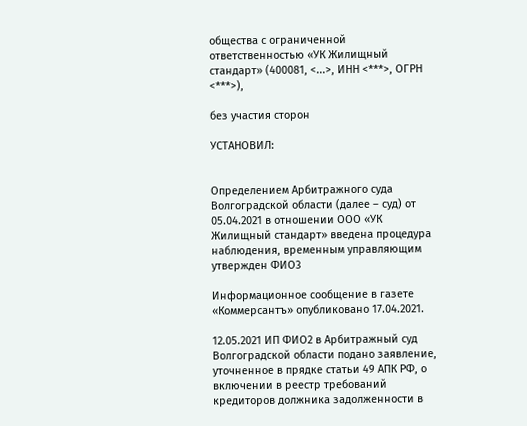общества с ограниченной ответственностью «УК Жилищный стандарт» (400081, <...>, ИНН <***>, ОГРН <***>),

без участия сторон

УСТАНОВИЛ:


Определением Арбитражного суда Волгоградской области (далее – суд) от 05.04.2021 в отношении ООО «УК Жилищный стандарт» введена процедура наблюдения, временным управляющим утвержден ФИО3

Информационное сообщение в газете «Коммерсантъ» опубликовано 17.04.2021.

12.05.2021 ИП ФИО2 в Арбитражный суд Волгоградской области подано заявление, уточненное в прядке статьи 49 АПК РФ, о включении в реестр требований кредиторов должника задолженности в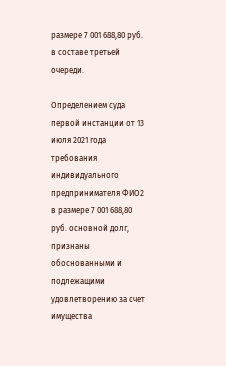размере 7 001 688,80 руб. в составе третьей очереди.

Определением суда первой инстанции от 13 июля 2021 года требования индивидуального предпринимателя ФИО2 в размере 7 001 688,80 руб. основной долг, признаны обоснованными и подлежащими удовлетворению за счет имущества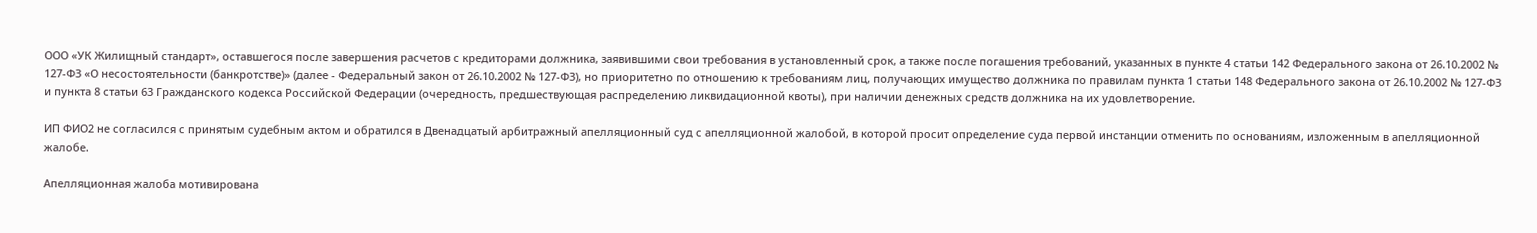ООО «УК Жилищный стандарт», оставшегося после завершения расчетов с кредиторами должника, заявившими свои требования в установленный срок, а также после погашения требований, указанных в пункте 4 статьи 142 Федерального закона от 26.10.2002 № 127-ФЗ «О несостоятельности (банкротстве)» (далее - Федеральный закон от 26.10.2002 № 127-ФЗ), но приоритетно по отношению к требованиям лиц, получающих имущество должника по правилам пункта 1 статьи 148 Федерального закона от 26.10.2002 № 127-ФЗ и пункта 8 статьи 63 Гражданского кодекса Российской Федерации (очередность, предшествующая распределению ликвидационной квоты), при наличии денежных средств должника на их удовлетворение.

ИП ФИО2 не согласился с принятым судебным актом и обратился в Двенадцатый арбитражный апелляционный суд с апелляционной жалобой, в которой просит определение суда первой инстанции отменить по основаниям, изложенным в апелляционной жалобе.

Апелляционная жалоба мотивирована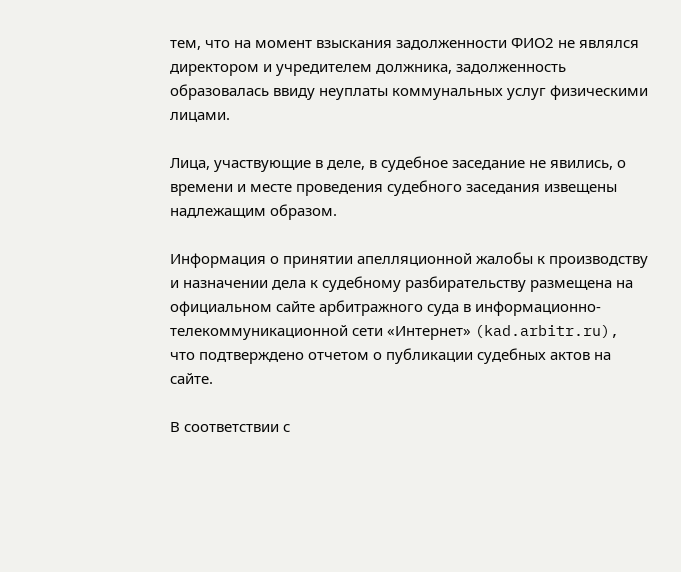тем, что на момент взыскания задолженности ФИО2 не являлся директором и учредителем должника, задолженность образовалась ввиду неуплаты коммунальных услуг физическими лицами.

Лица, участвующие в деле, в судебное заседание не явились, о времени и месте проведения судебного заседания извещены надлежащим образом.

Информация о принятии апелляционной жалобы к производству и назначении дела к судебному разбирательству размещена на официальном сайте арбитражного суда в информационно-телекоммуникационной сети «Интернет» (kad.arbitr.ru), что подтверждено отчетом о публикации судебных актов на сайте.

В соответствии с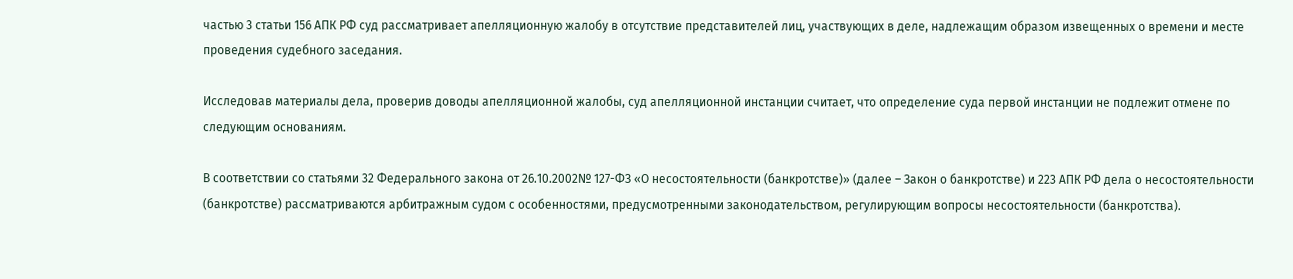частью 3 статьи 156 АПК РФ суд рассматривает апелляционную жалобу в отсутствие представителей лиц, участвующих в деле, надлежащим образом извещенных о времени и месте проведения судебного заседания.

Исследовав материалы дела, проверив доводы апелляционной жалобы, суд апелляционной инстанции считает, что определение суда первой инстанции не подлежит отмене по следующим основаниям.

В соответствии со статьями 32 Федерального закона от 26.10.2002№ 127-ФЗ «О несостоятельности (банкротстве)» (далее – Закон о банкротстве) и 223 АПК РФ дела о несостоятельности (банкротстве) рассматриваются арбитражным судом с особенностями, предусмотренными законодательством, регулирующим вопросы несостоятельности (банкротства).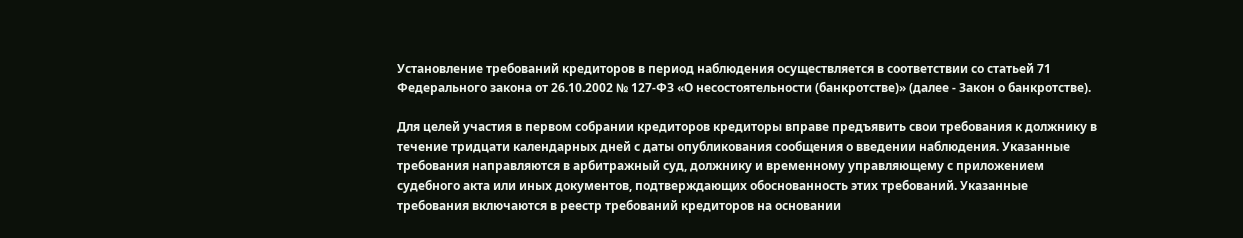Установление требований кредиторов в период наблюдения осуществляется в соответствии со статьей 71 Федерального закона от 26.10.2002 № 127-ФЗ «О несостоятельности (банкротстве)» (далее - Закон о банкротстве).

Для целей участия в первом собрании кредиторов кредиторы вправе предъявить свои требования к должнику в течение тридцати календарных дней с даты опубликования сообщения о введении наблюдения. Указанные требования направляются в арбитражный суд, должнику и временному управляющему с приложением судебного акта или иных документов, подтверждающих обоснованность этих требований. Указанные требования включаются в реестр требований кредиторов на основании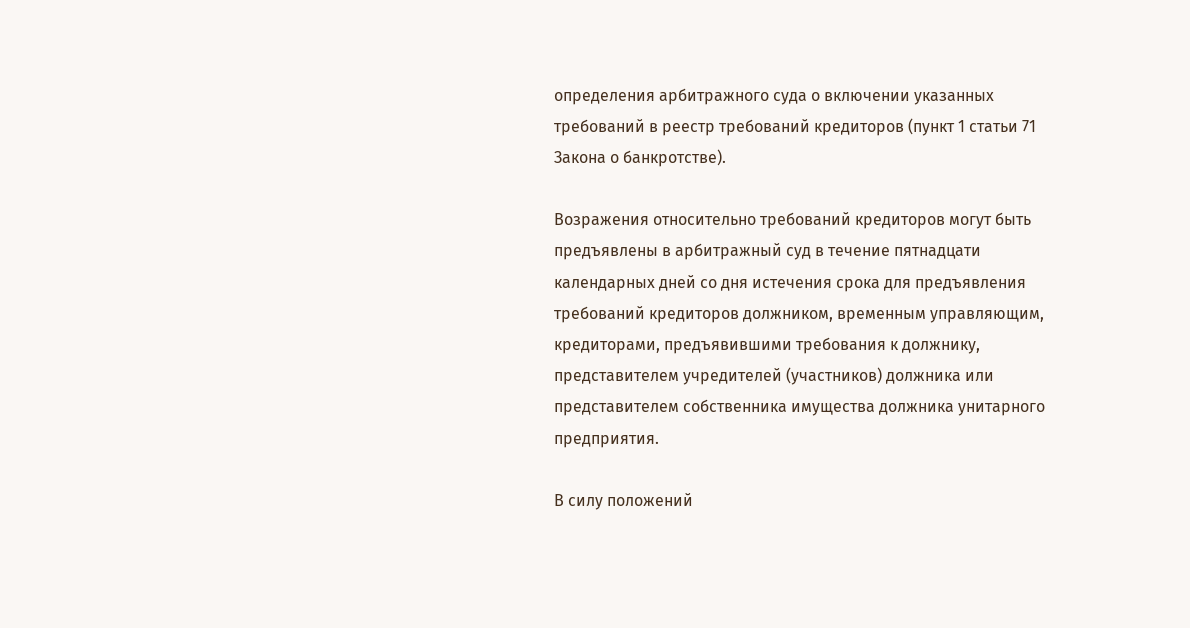определения арбитражного суда о включении указанных требований в реестр требований кредиторов (пункт 1 статьи 71 Закона о банкротстве).

Возражения относительно требований кредиторов могут быть предъявлены в арбитражный суд в течение пятнадцати календарных дней со дня истечения срока для предъявления требований кредиторов должником, временным управляющим, кредиторами, предъявившими требования к должнику, представителем учредителей (участников) должника или представителем собственника имущества должника унитарного предприятия.

В силу положений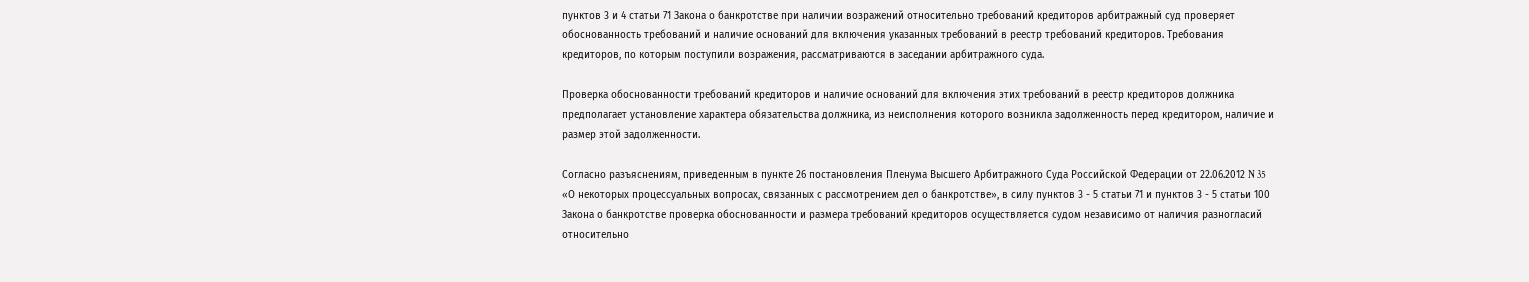пунктов 3 и 4 статьи 71 Закона о банкротстве при наличии возражений относительно требований кредиторов арбитражный суд проверяет обоснованность требований и наличие оснований для включения указанных требований в реестр требований кредиторов. Требования кредиторов, по которым поступили возражения, рассматриваются в заседании арбитражного суда.

Проверка обоснованности требований кредиторов и наличие оснований для включения этих требований в реестр кредиторов должника предполагает установление характера обязательства должника, из неисполнения которого возникла задолженность перед кредитором, наличие и размер этой задолженности.

Согласно разъяснениям, приведенным в пункте 26 постановления Пленума Высшего Арбитражного Суда Российской Федерации от 22.06.2012 N 35 «О некоторых процессуальных вопросах, связанных с рассмотрением дел о банкротстве», в силу пунктов 3 - 5 статьи 71 и пунктов 3 - 5 статьи 100 Закона о банкротстве проверка обоснованности и размера требований кредиторов осуществляется судом независимо от наличия разногласий относительно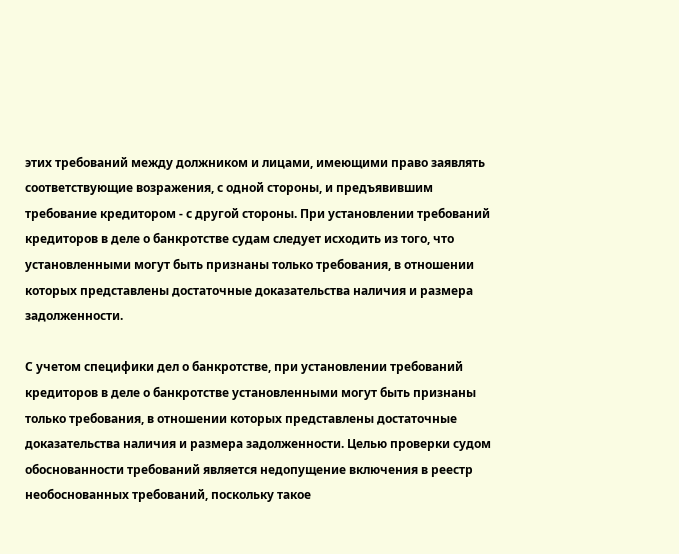этих требований между должником и лицами, имеющими право заявлять соответствующие возражения, с одной стороны, и предъявившим требование кредитором - с другой стороны. При установлении требований кредиторов в деле о банкротстве судам следует исходить из того, что установленными могут быть признаны только требования, в отношении которых представлены достаточные доказательства наличия и размера задолженности.

С учетом специфики дел о банкротстве, при установлении требований кредиторов в деле о банкротстве установленными могут быть признаны только требования, в отношении которых представлены достаточные доказательства наличия и размера задолженности. Целью проверки судом обоснованности требований является недопущение включения в реестр необоснованных требований, поскольку такое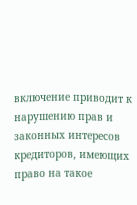включение приводит к нарушению прав и законных интересов кредиторов, имеющих право на такое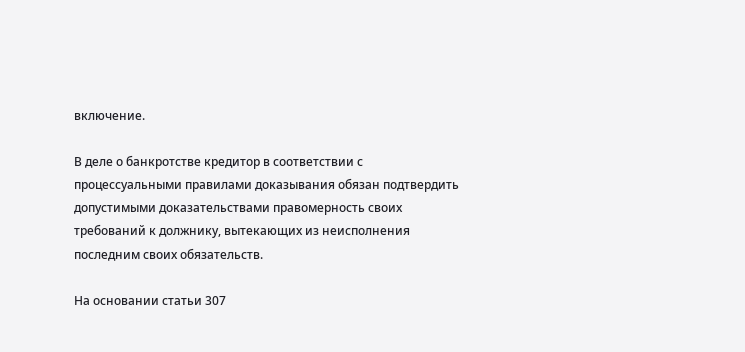включение.

В деле о банкротстве кредитор в соответствии с процессуальными правилами доказывания обязан подтвердить допустимыми доказательствами правомерность своих требований к должнику, вытекающих из неисполнения последним своих обязательств.

На основании статьи 307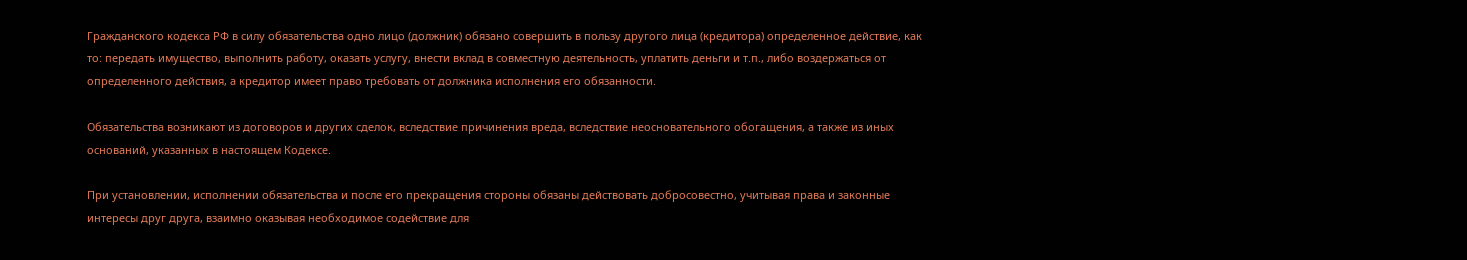Гражданского кодекса РФ в силу обязательства одно лицо (должник) обязано совершить в пользу другого лица (кредитора) определенное действие, как то: передать имущество, выполнить работу, оказать услугу, внести вклад в совместную деятельность, уплатить деньги и т.п., либо воздержаться от определенного действия, а кредитор имеет право требовать от должника исполнения его обязанности.

Обязательства возникают из договоров и других сделок, вследствие причинения вреда, вследствие неосновательного обогащения, а также из иных оснований, указанных в настоящем Кодексе.

При установлении, исполнении обязательства и после его прекращения стороны обязаны действовать добросовестно, учитывая права и законные интересы друг друга, взаимно оказывая необходимое содействие для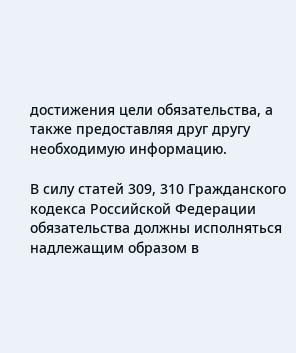достижения цели обязательства, а также предоставляя друг другу необходимую информацию.

В силу статей 309, 310 Гражданского кодекса Российской Федерации обязательства должны исполняться надлежащим образом в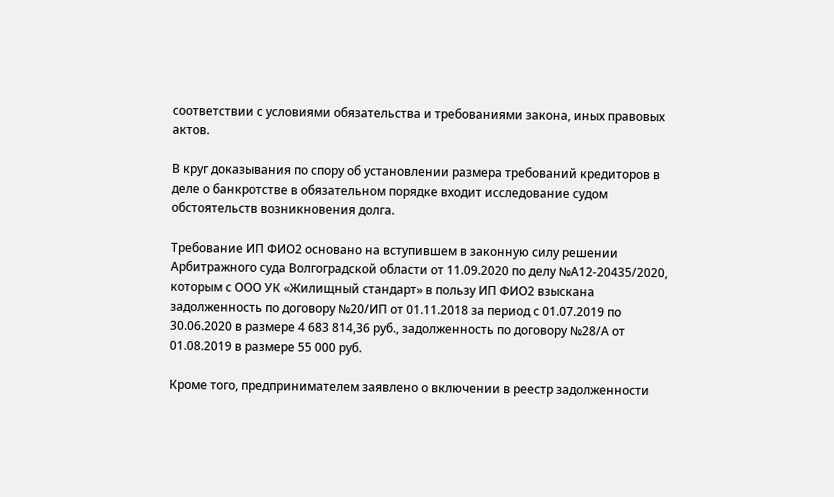соответствии с условиями обязательства и требованиями закона, иных правовых актов.

В круг доказывания по спору об установлении размера требований кредиторов в деле о банкротстве в обязательном порядке входит исследование судом обстоятельств возникновения долга.

Требование ИП ФИО2 основано на вступившем в законную силу решении Арбитражного суда Волгоградской области от 11.09.2020 по делу №А12-20435/2020, которым с ООО УК «Жилищный стандарт» в пользу ИП ФИО2 взыскана задолженность по договору №20/ИП от 01.11.2018 за период с 01.07.2019 по 30.06.2020 в размере 4 683 814,36 руб., задолженность по договору №28/А от 01.08.2019 в размере 55 000 руб.

Кроме того, предпринимателем заявлено о включении в реестр задолженности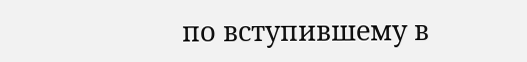по вступившему в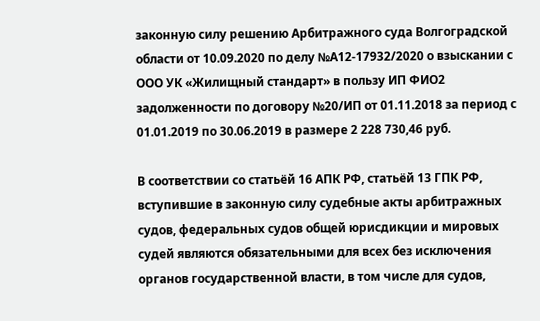законную силу решению Арбитражного суда Волгоградской области от 10.09.2020 по делу №А12-17932/2020 о взыскании с ООО УК «Жилищный стандарт» в пользу ИП ФИО2 задолженности по договору №20/ИП от 01.11.2018 за период с 01.01.2019 по 30.06.2019 в размере 2 228 730,46 руб.

В соответствии со статьёй 16 АПК РФ, статьёй 13 ГПК РФ, вступившие в законную силу судебные акты арбитражных судов, федеральных судов общей юрисдикции и мировых судей являются обязательными для всех без исключения органов государственной власти, в том числе для судов,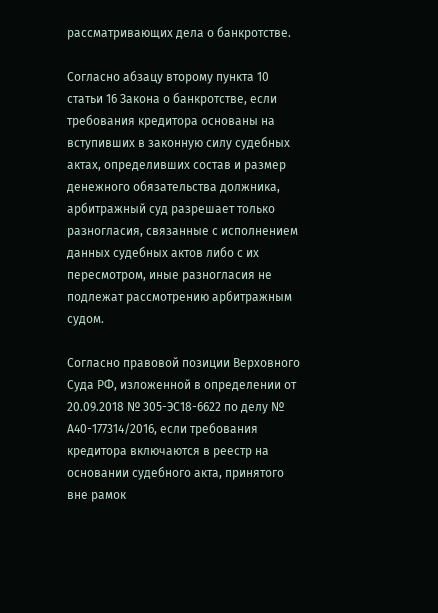рассматривающих дела о банкротстве.

Согласно абзацу второму пункта 10 статьи 16 Закона о банкротстве, если требования кредитора основаны на вступивших в законную силу судебных актах, определивших состав и размер денежного обязательства должника, арбитражный суд разрешает только разногласия, связанные с исполнением данных судебных актов либо с их пересмотром, иные разногласия не подлежат рассмотрению арбитражным судом.

Согласно правовой позиции Верховного Суда РФ, изложенной в определении от 20.09.2018 № 305-ЭС18-6622 по делу № А40-177314/2016, если требования кредитора включаются в реестр на основании судебного акта, принятого вне рамок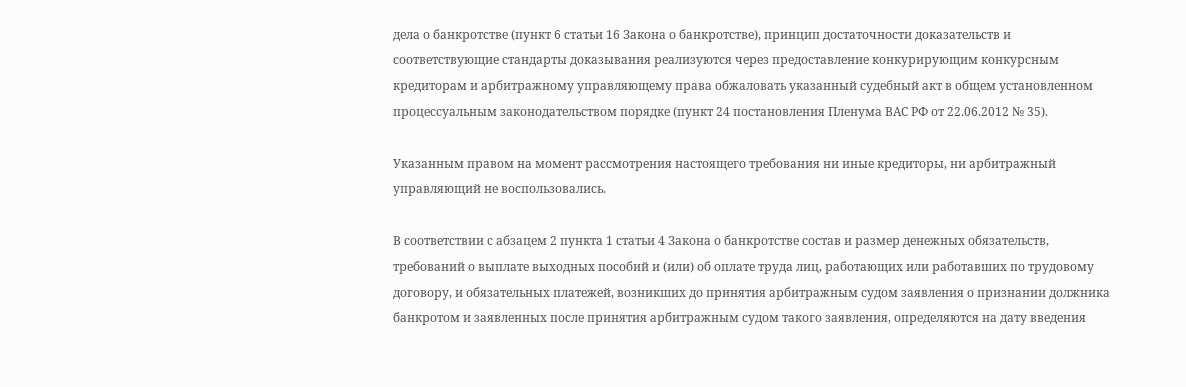дела о банкротстве (пункт 6 статьи 16 Закона о банкротстве), принцип достаточности доказательств и соответствующие стандарты доказывания реализуются через предоставление конкурирующим конкурсным кредиторам и арбитражному управляющему права обжаловать указанный судебный акт в общем установленном процессуальным законодательством порядке (пункт 24 постановления Пленума ВАС РФ от 22.06.2012 № 35).

Указанным правом на момент рассмотрения настоящего требования ни иные кредиторы, ни арбитражный управляющий не воспользовались.

В соответствии с абзацем 2 пункта 1 статьи 4 Закона о банкротстве состав и размер денежных обязательств, требований о выплате выходных пособий и (или) об оплате труда лиц, работающих или работавших по трудовому договору, и обязательных платежей, возникших до принятия арбитражным судом заявления о признании должника банкротом и заявленных после принятия арбитражным судом такого заявления, определяются на дату введения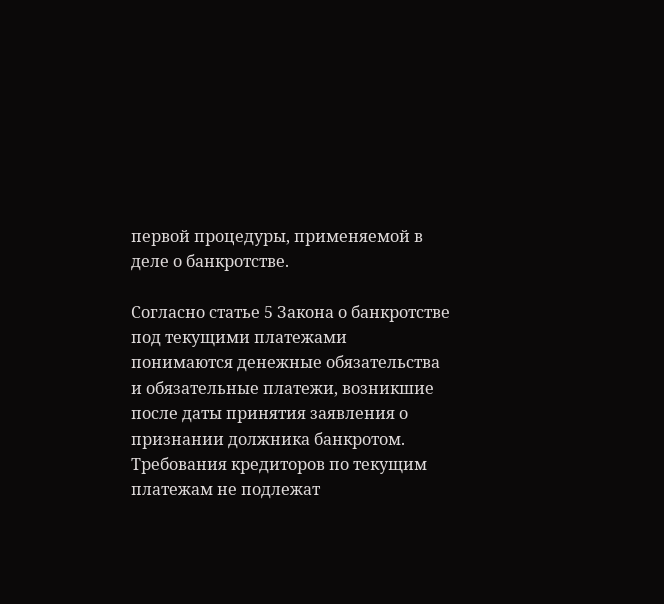первой процедуры, применяемой в деле о банкротстве.

Согласно статье 5 Закона о банкротстве под текущими платежами понимаются денежные обязательства и обязательные платежи, возникшие после даты принятия заявления о признании должника банкротом. Требования кредиторов по текущим платежам не подлежат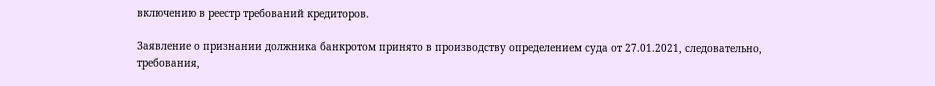включению в реестр требований кредиторов.

Заявление о признании должника банкротом принято в производству определением суда от 27.01.2021, следовательно, требования,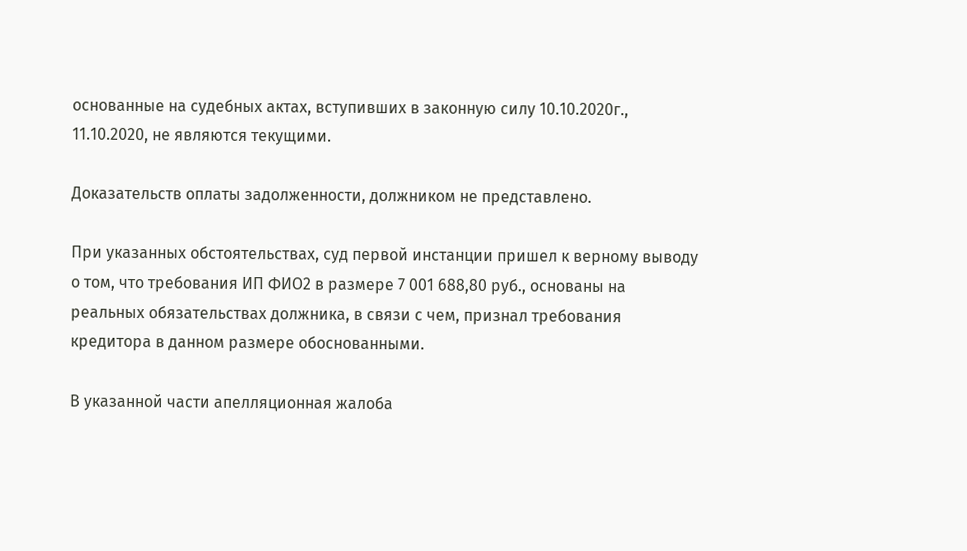основанные на судебных актах, вступивших в законную силу 10.10.2020г., 11.10.2020, не являются текущими.

Доказательств оплаты задолженности, должником не представлено.

При указанных обстоятельствах, суд первой инстанции пришел к верному выводу о том, что требования ИП ФИО2 в размере 7 001 688,80 руб., основаны на реальных обязательствах должника, в связи с чем, признал требования кредитора в данном размере обоснованными.

В указанной части апелляционная жалоба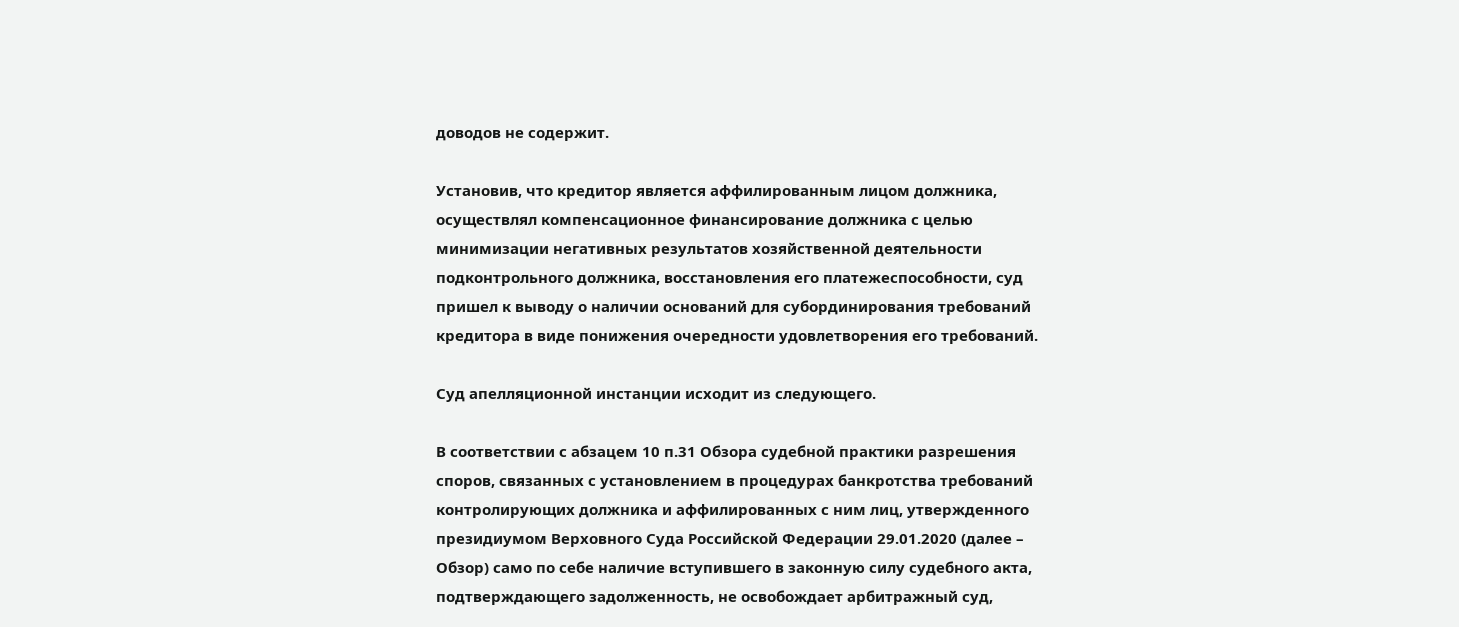доводов не содержит.

Установив, что кредитор является аффилированным лицом должника, осуществлял компенсационное финансирование должника с целью минимизации негативных результатов хозяйственной деятельности подконтрольного должника, восстановления его платежеспособности, суд пришел к выводу о наличии оснований для субординирования требований кредитора в виде понижения очередности удовлетворения его требований.

Суд апелляционной инстанции исходит из следующего.

В соответствии с абзацем 10 п.31 Обзора судебной практики разрешения споров, связанных с установлением в процедурах банкротства требований контролирующих должника и аффилированных с ним лиц, утвержденного президиумом Верховного Суда Российской Федерации 29.01.2020 (далее – Обзор) само по себе наличие вступившего в законную силу судебного акта, подтверждающего задолженность, не освобождает арбитражный суд,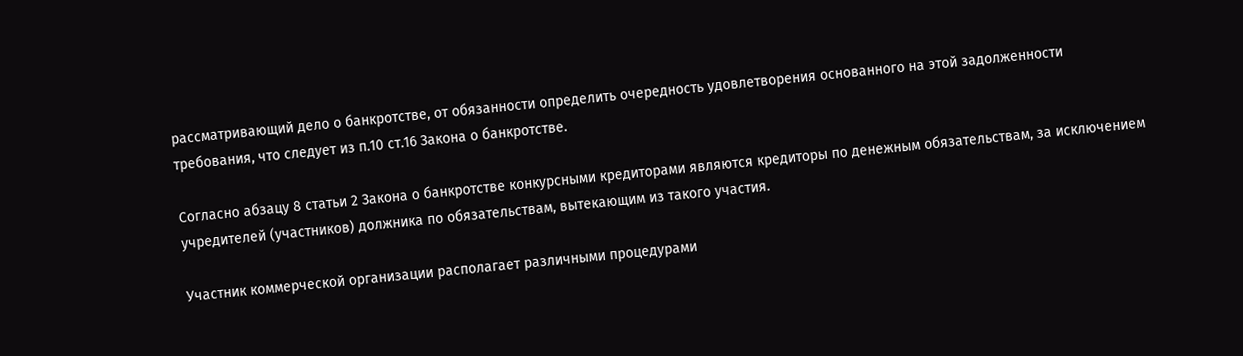рассматривающий дело о банкротстве, от обязанности определить очередность удовлетворения основанного на этой задолженности требования, что следует из п.10 ст.16 Закона о банкротстве.

Согласно абзацу 8 статьи 2 Закона о банкротстве конкурсными кредиторами являются кредиторы по денежным обязательствам, за исключением учредителей (участников) должника по обязательствам, вытекающим из такого участия.

Участник коммерческой организации располагает различными процедурами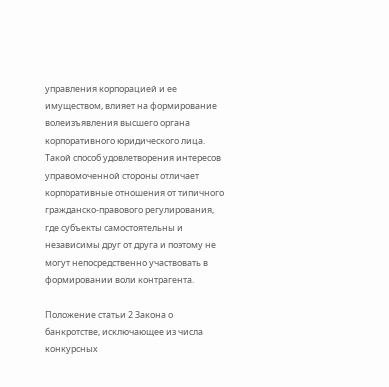управления корпорацией и ее имуществом, влияет на формирование волеизъявления высшего органа корпоративного юридического лица. Такой способ удовлетворения интересов управомоченной стороны отличает корпоративные отношения от типичного гражданско-правового регулирования, где субъекты самостоятельны и независимы друг от друга и поэтому не могут непосредственно участвовать в формировании воли контрагента.

Положение статьи 2 Закона о банкротстве, исключающее из числа конкурсных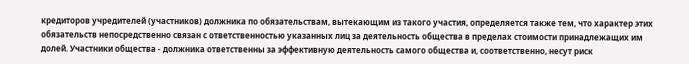кредиторов учредителей (участников) должника по обязательствам, вытекающим из такого участия, определяется также тем, что характер этих обязательств непосредственно связан с ответственностью указанных лиц за деятельность общества в пределах стоимости принадлежащих им долей. Участники общества - должника ответственны за эффективную деятельность самого общества и, соответственно, несут риск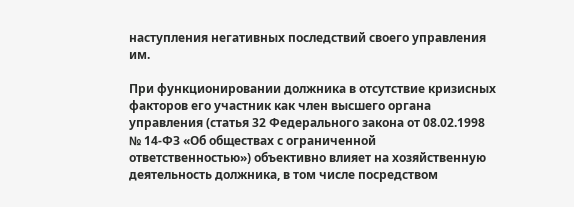наступления негативных последствий своего управления им.

При функционировании должника в отсутствие кризисных факторов его участник как член высшего органа управления (статья 32 Федерального закона от 08.02.1998 № 14-ФЗ «Об обществах с ограниченной ответственностью») объективно влияет на хозяйственную деятельность должника, в том числе посредством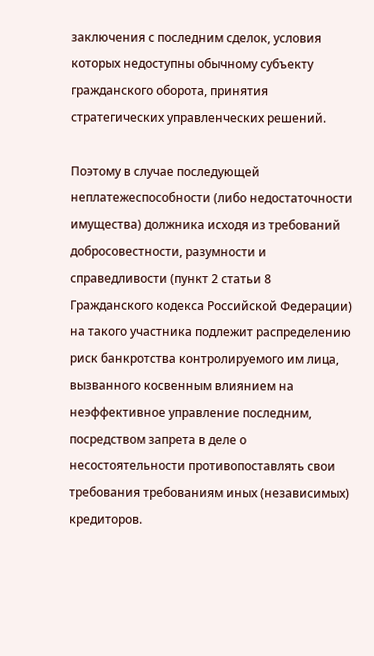заключения с последним сделок, условия которых недоступны обычному субъекту гражданского оборота, принятия стратегических управленческих решений.

Поэтому в случае последующей неплатежеспособности (либо недостаточности имущества) должника исходя из требований добросовестности, разумности и справедливости (пункт 2 статьи 8 Гражданского кодекса Российской Федерации) на такого участника подлежит распределению риск банкротства контролируемого им лица, вызванного косвенным влиянием на неэффективное управление последним, посредством запрета в деле о несостоятельности противопоставлять свои требования требованиям иных (независимых) кредиторов.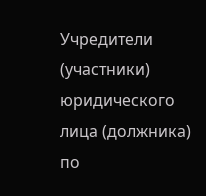Учредители (участники) юридического лица (должника) по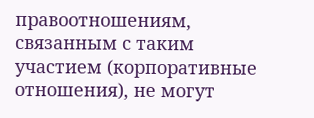правоотношениям, связанным с таким участием (корпоративные отношения), не могут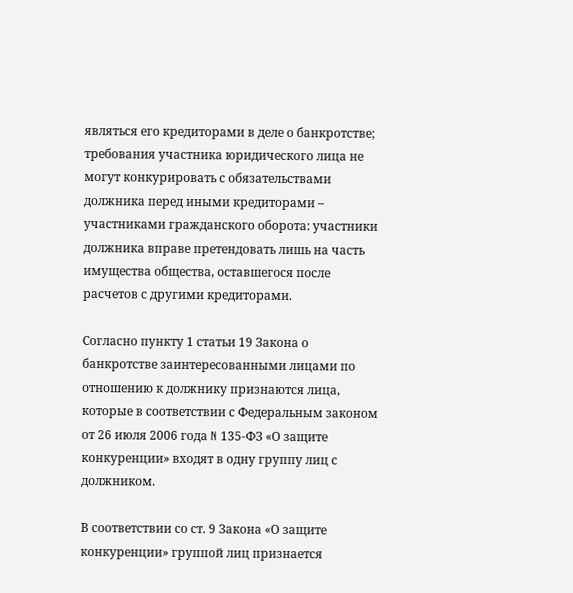являться его кредиторами в деле о банкротстве; требования участника юридического лица не могут конкурировать с обязательствами должника перед иными кредиторами – участниками гражданского оборота: участники должника вправе претендовать лишь на часть имущества общества, оставшегося после расчетов с другими кредиторами.

Согласно пункту 1 статьи 19 Закона о банкротстве заинтересованными лицами по отношению к должнику признаются лица, которые в соответствии с Федеральным законом от 26 июля 2006 года N 135-ФЗ «О защите конкуренции» входят в одну группу лиц с должником.

В соответствии со ст. 9 Закона «О защите конкуренции» группой лиц признается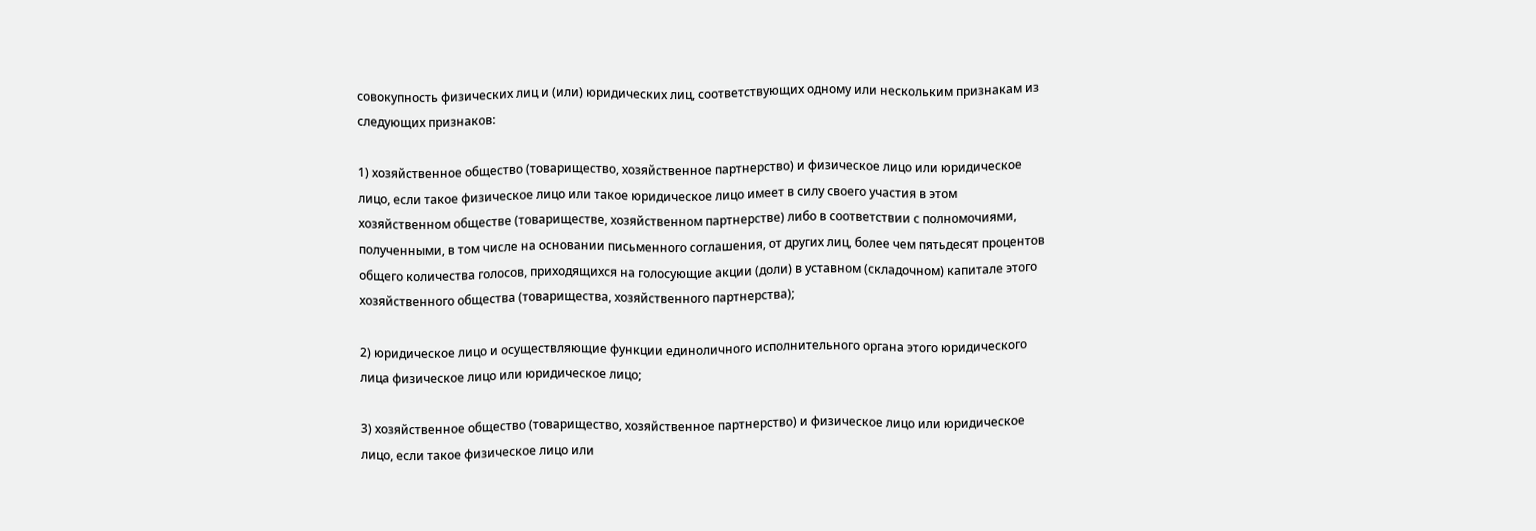совокупность физических лиц и (или) юридических лиц, соответствующих одному или нескольким признакам из следующих признаков:

1) хозяйственное общество (товарищество, хозяйственное партнерство) и физическое лицо или юридическое лицо, если такое физическое лицо или такое юридическое лицо имеет в силу своего участия в этом хозяйственном обществе (товариществе, хозяйственном партнерстве) либо в соответствии с полномочиями, полученными, в том числе на основании письменного соглашения, от других лиц, более чем пятьдесят процентов общего количества голосов, приходящихся на голосующие акции (доли) в уставном (складочном) капитале этого хозяйственного общества (товарищества, хозяйственного партнерства);

2) юридическое лицо и осуществляющие функции единоличного исполнительного органа этого юридического лица физическое лицо или юридическое лицо;

3) хозяйственное общество (товарищество, хозяйственное партнерство) и физическое лицо или юридическое лицо, если такое физическое лицо или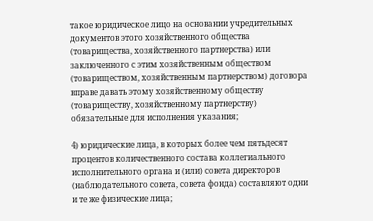такое юридическое лицо на основании учредительных документов этого хозяйственного общества (товарищества, хозяйственного партнерства) или заключенного с этим хозяйственным обществом (товариществом, хозяйственным партнерством) договора вправе давать этому хозяйственному обществу (товариществу, хозяйственному партнерству) обязательные для исполнения указания;

4) юридические лица, в которых более чем пятьдесят процентов количественного состава коллегиального исполнительного органа и (или) совета директоров (наблюдательного совета, совета фонда) составляют одни и те же физические лица;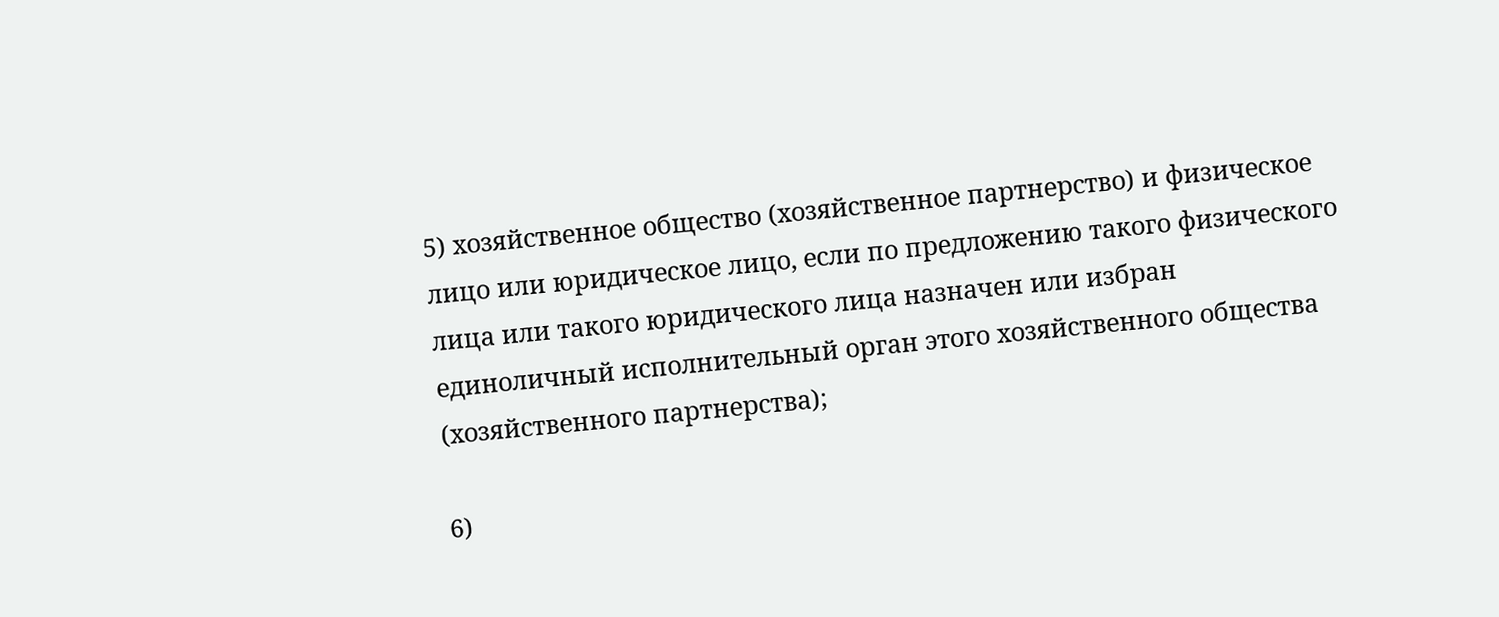5) хозяйственное общество (хозяйственное партнерство) и физическое лицо или юридическое лицо, если по предложению такого физического лица или такого юридического лица назначен или избран единоличный исполнительный орган этого хозяйственного общества (хозяйственного партнерства);

6)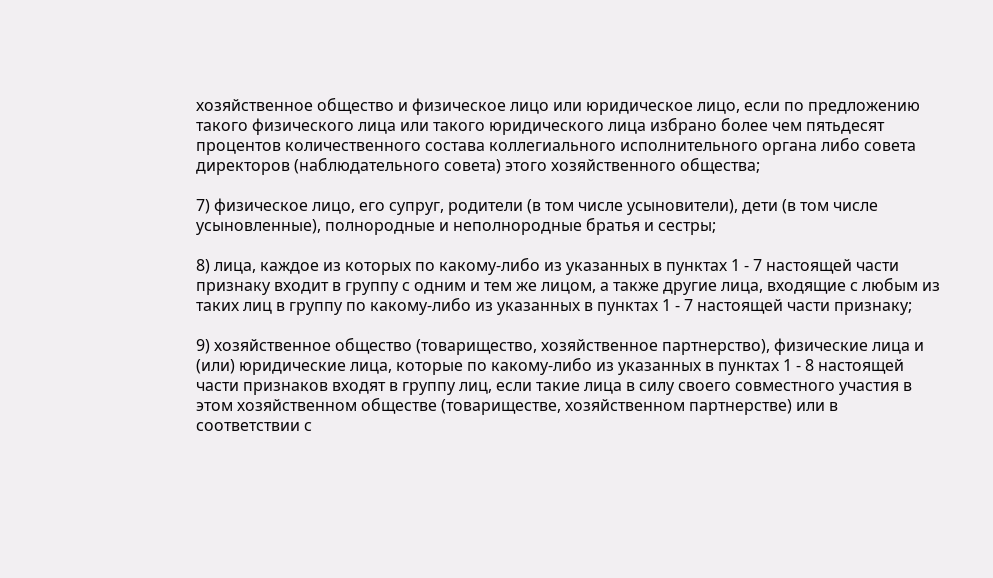хозяйственное общество и физическое лицо или юридическое лицо, если по предложению такого физического лица или такого юридического лица избрано более чем пятьдесят процентов количественного состава коллегиального исполнительного органа либо совета директоров (наблюдательного совета) этого хозяйственного общества;

7) физическое лицо, его супруг, родители (в том числе усыновители), дети (в том числе усыновленные), полнородные и неполнородные братья и сестры;

8) лица, каждое из которых по какому-либо из указанных в пунктах 1 - 7 настоящей части признаку входит в группу с одним и тем же лицом, а также другие лица, входящие с любым из таких лиц в группу по какому-либо из указанных в пунктах 1 - 7 настоящей части признаку;

9) хозяйственное общество (товарищество, хозяйственное партнерство), физические лица и (или) юридические лица, которые по какому-либо из указанных в пунктах 1 - 8 настоящей части признаков входят в группу лиц, если такие лица в силу своего совместного участия в этом хозяйственном обществе (товариществе, хозяйственном партнерстве) или в соответствии с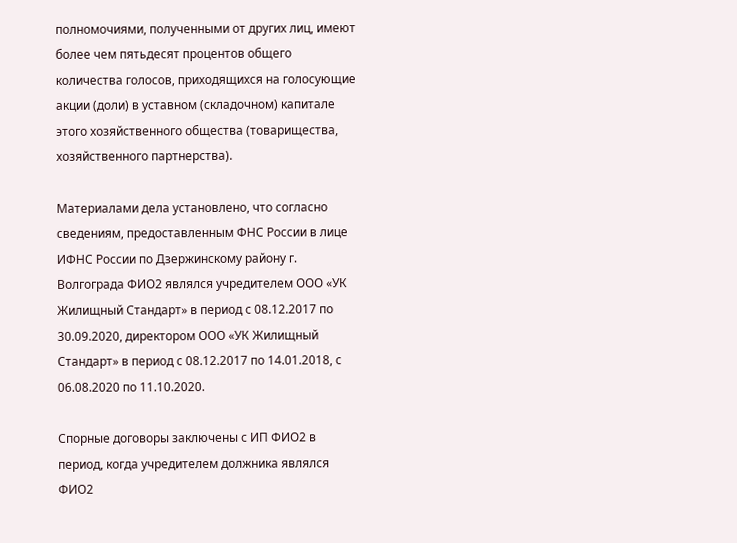полномочиями, полученными от других лиц, имеют более чем пятьдесят процентов общего количества голосов, приходящихся на голосующие акции (доли) в уставном (складочном) капитале этого хозяйственного общества (товарищества, хозяйственного партнерства).

Материалами дела установлено, что согласно сведениям, предоставленным ФНС России в лице ИФНС России по Дзержинскому району г. Волгограда ФИО2 являлся учредителем ООО «УК Жилищный Стандарт» в период с 08.12.2017 по 30.09.2020, директором ООО «УК Жилищный Стандарт» в период с 08.12.2017 по 14.01.2018, с 06.08.2020 по 11.10.2020.

Спорные договоры заключены с ИП ФИО2 в период, когда учредителем должника являлся ФИО2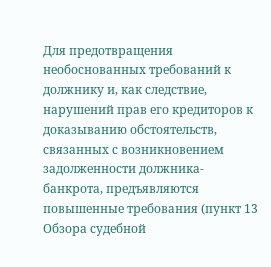Для предотвращения необоснованных требований к должнику и, как следствие, нарушений прав его кредиторов к доказыванию обстоятельств, связанных с возникновением задолженности должника-банкрота, предъявляются повышенные требования (пункт 13 Обзора судебной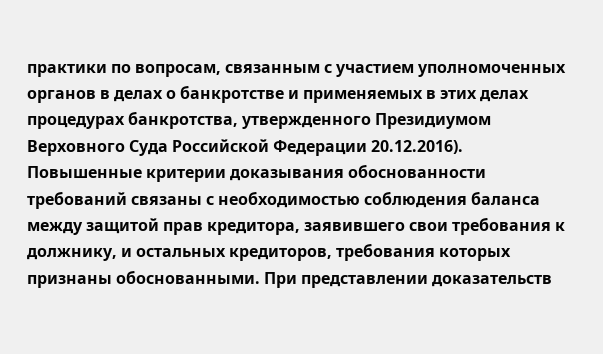практики по вопросам, связанным с участием уполномоченных органов в делах о банкротстве и применяемых в этих делах процедурах банкротства, утвержденного Президиумом Верховного Суда Российской Федерации 20.12.2016). Повышенные критерии доказывания обоснованности требований связаны с необходимостью соблюдения баланса между защитой прав кредитора, заявившего свои требования к должнику, и остальных кредиторов, требования которых признаны обоснованными. При представлении доказательств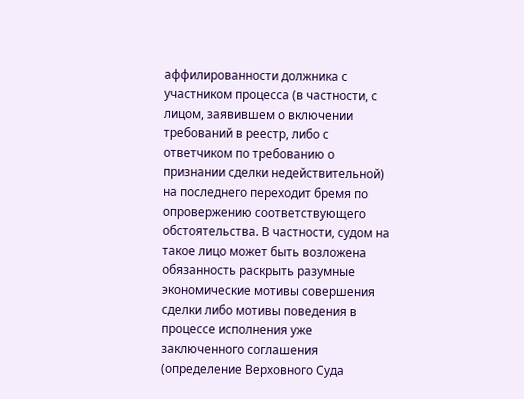аффилированности должника с участником процесса (в частности, с лицом, заявившем о включении требований в реестр, либо с ответчиком по требованию о признании сделки недействительной) на последнего переходит бремя по опровержению соответствующего обстоятельства. В частности, судом на такое лицо может быть возложена обязанность раскрыть разумные экономические мотивы совершения сделки либо мотивы поведения в процессе исполнения уже заключенного соглашения (определение Верховного Суда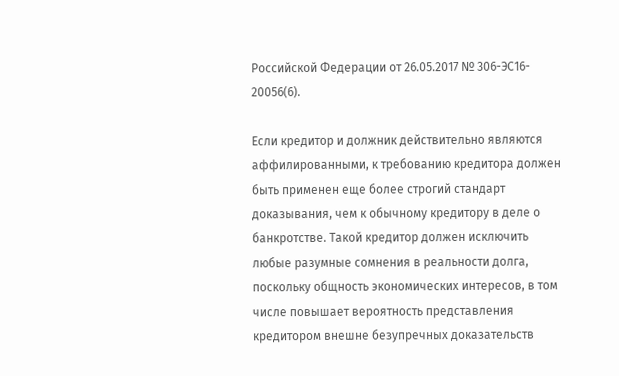Российской Федерации от 26.05.2017 № 306-ЭС16- 20056(6).

Если кредитор и должник действительно являются аффилированными, к требованию кредитора должен быть применен еще более строгий стандарт доказывания, чем к обычному кредитору в деле о банкротстве. Такой кредитор должен исключить любые разумные сомнения в реальности долга, поскольку общность экономических интересов, в том числе повышает вероятность представления кредитором внешне безупречных доказательств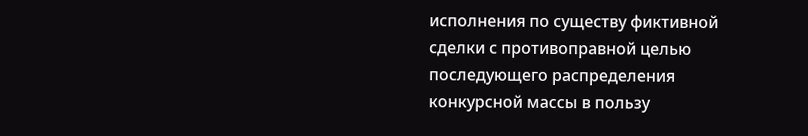исполнения по существу фиктивной сделки с противоправной целью последующего распределения конкурсной массы в пользу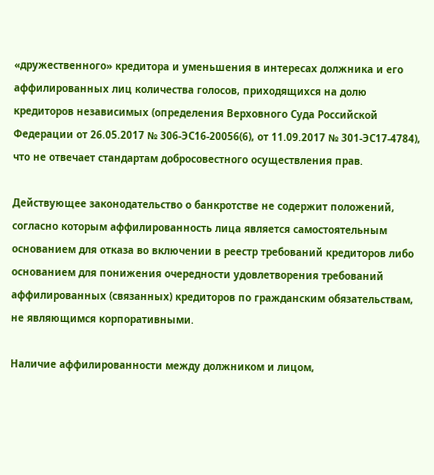«дружественного» кредитора и уменьшения в интересах должника и его аффилированных лиц количества голосов, приходящихся на долю кредиторов независимых (определения Верховного Суда Российской Федерации от 26.05.2017 № 306-ЭС16-20056(6), от 11.09.2017 № 301-ЭС17-4784), что не отвечает стандартам добросовестного осуществления прав.

Действующее законодательство о банкротстве не содержит положений, согласно которым аффилированность лица является самостоятельным основанием для отказа во включении в реестр требований кредиторов либо основанием для понижения очередности удовлетворения требований аффилированных (связанных) кредиторов по гражданским обязательствам, не являющимся корпоративными.

Наличие аффилированности между должником и лицом,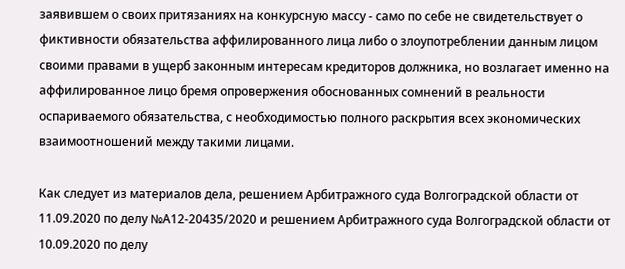заявившем о своих притязаниях на конкурсную массу - само по себе не свидетельствует о фиктивности обязательства аффилированного лица либо о злоупотреблении данным лицом своими правами в ущерб законным интересам кредиторов должника, но возлагает именно на аффилированное лицо бремя опровержения обоснованных сомнений в реальности оспариваемого обязательства, с необходимостью полного раскрытия всех экономических взаимоотношений между такими лицами.

Как следует из материалов дела, решением Арбитражного суда Волгоградской области от 11.09.2020 по делу №А12-20435/2020 и решением Арбитражного суда Волгоградской области от 10.09.2020 по делу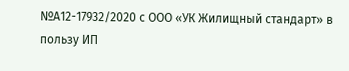№А12-17932/2020 с ООО «УК Жилищный стандарт» в пользу ИП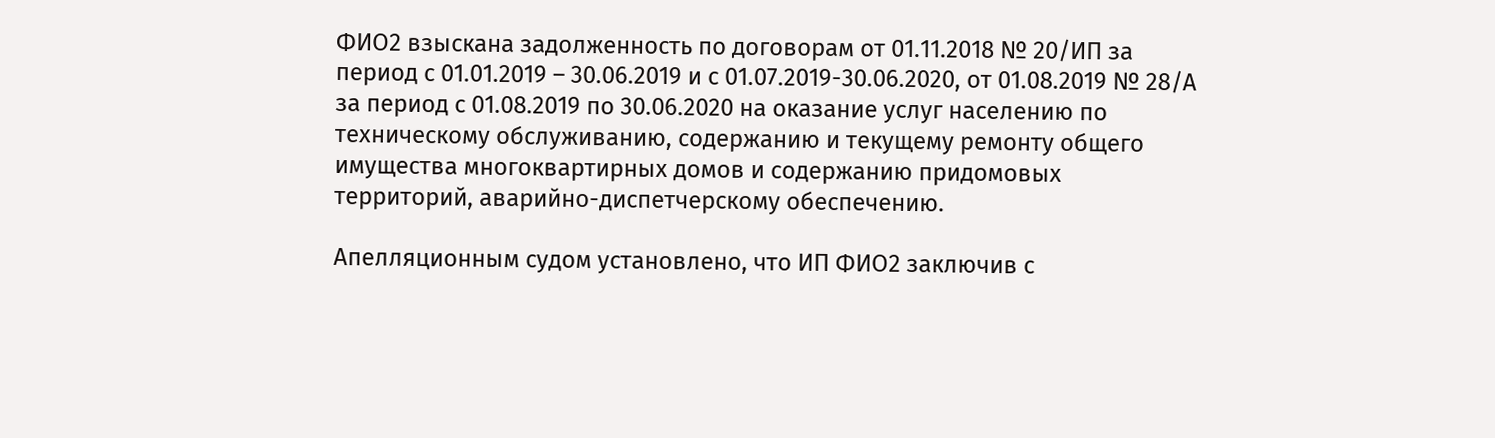ФИО2 взыскана задолженность по договорам от 01.11.2018 № 20/ИП за период с 01.01.2019 – 30.06.2019 и с 01.07.2019-30.06.2020, от 01.08.2019 № 28/А за период с 01.08.2019 по 30.06.2020 на оказание услуг населению по техническому обслуживанию, содержанию и текущему ремонту общего имущества многоквартирных домов и содержанию придомовых территорий, аварийно-диспетчерскому обеспечению.

Апелляционным судом установлено, что ИП ФИО2 заключив с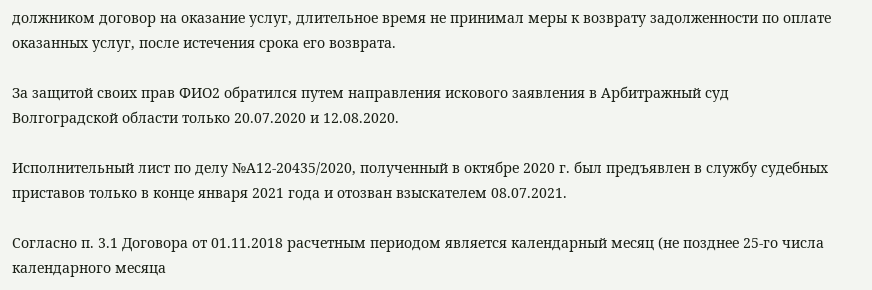должником договор на оказание услуг, длительное время не принимал меры к возврату задолженности по оплате оказанных услуг, после истечения срока его возврата.

За защитой своих прав ФИО2 обратился путем направления искового заявления в Арбитражный суд Волгоградской области только 20.07.2020 и 12.08.2020.

Исполнительный лист по делу №А12-20435/2020, полученный в октябре 2020 г. был предъявлен в службу судебных приставов только в конце января 2021 года и отозван взыскателем 08.07.2021.

Согласно п. 3.1 Договора от 01.11.2018 расчетным периодом является календарный месяц (не позднее 25-го числа календарного месяца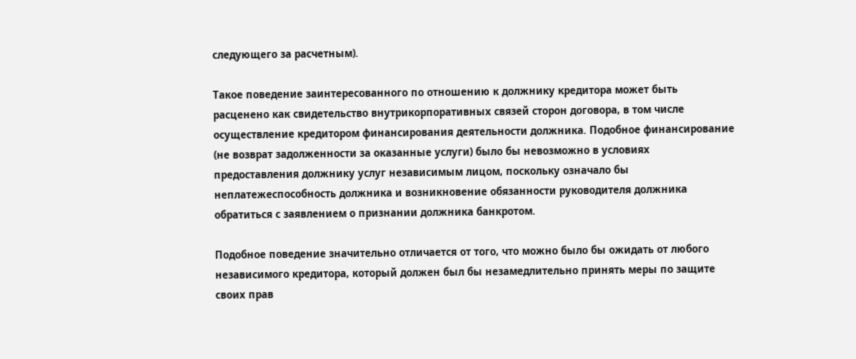следующего за расчетным).

Такое поведение заинтересованного по отношению к должнику кредитора может быть расценено как свидетельство внутрикорпоративных связей сторон договора, в том числе осуществление кредитором финансирования деятельности должника. Подобное финансирование (не возврат задолженности за оказанные услуги) было бы невозможно в условиях предоставления должнику услуг независимым лицом, поскольку означало бы неплатежеспособность должника и возникновение обязанности руководителя должника обратиться с заявлением о признании должника банкротом.

Подобное поведение значительно отличается от того, что можно было бы ожидать от любого независимого кредитора, который должен был бы незамедлительно принять меры по защите своих прав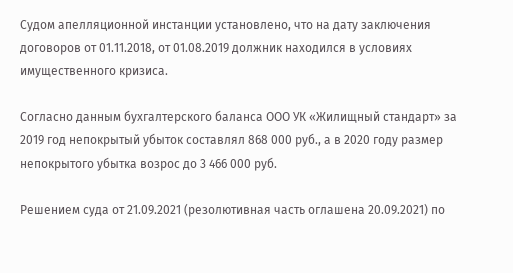Судом апелляционной инстанции установлено, что на дату заключения договоров от 01.11.2018, от 01.08.2019 должник находился в условиях имущественного кризиса.

Согласно данным бухгалтерского баланса ООО УК «Жилищный стандарт» за 2019 год непокрытый убыток составлял 868 000 руб., а в 2020 году размер непокрытого убытка возрос до 3 466 000 руб.

Решением суда от 21.09.2021 (резолютивная часть оглашена 20.09.2021) по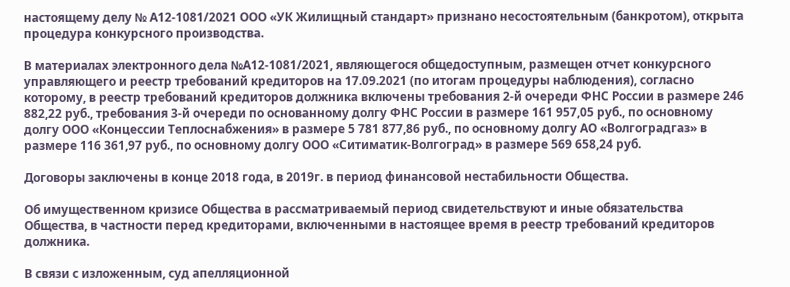настоящему делу № А12-1081/2021 ООО «УК Жилищный стандарт» признано несостоятельным (банкротом), открыта процедура конкурсного производства.

В материалах электронного дела №А12-1081/2021, являющегося общедоступным, размещен отчет конкурсного управляющего и реестр требований кредиторов на 17.09.2021 (по итогам процедуры наблюдения), согласно которому, в реестр требований кредиторов должника включены требования 2-й очереди ФНС России в размере 246 882,22 руб., требования 3-й очереди по основанному долгу ФНС России в размере 161 957,05 руб., по основному долгу ООО «Концессии Теплоснабжения» в размере 5 781 877,86 руб., по основному долгу АО «Волгоградгаз» в размере 116 361,97 руб., по основному долгу ООО «Ситиматик-Волгоград» в размере 569 658,24 руб.

Договоры заключены в конце 2018 года, в 2019г. в период финансовой нестабильности Общества.

Об имущественном кризисе Общества в рассматриваемый период свидетельствуют и иные обязательства Общества, в частности перед кредиторами, включенными в настоящее время в реестр требований кредиторов должника.

В связи с изложенным, суд апелляционной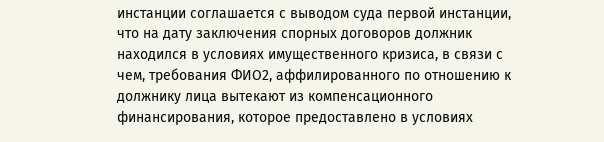инстанции соглашается с выводом суда первой инстанции, что на дату заключения спорных договоров должник находился в условиях имущественного кризиса, в связи с чем, требования ФИО2, аффилированного по отношению к должнику лица вытекают из компенсационного финансирования, которое предоставлено в условиях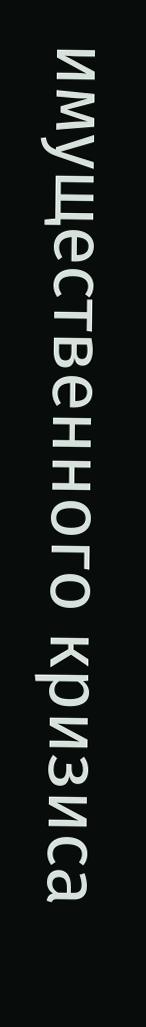имущественного кризиса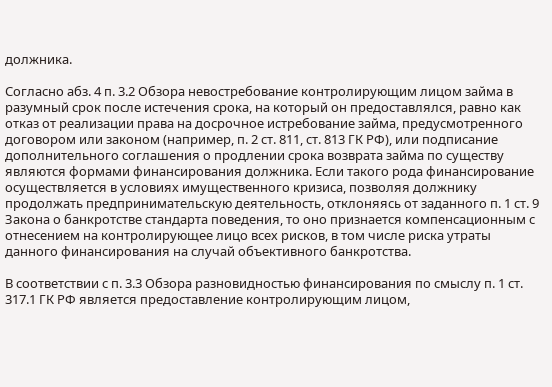должника.

Согласно абз. 4 п. 3.2 Обзора невостребование контролирующим лицом займа в разумный срок после истечения срока, на который он предоставлялся, равно как отказ от реализации права на досрочное истребование займа, предусмотренного договором или законом (например, п. 2 ст. 811, ст. 813 ГК РФ), или подписание дополнительного соглашения о продлении срока возврата займа по существу являются формами финансирования должника. Если такого рода финансирование осуществляется в условиях имущественного кризиса, позволяя должнику продолжать предпринимательскую деятельность, отклоняясь от заданного п. 1 ст. 9 Закона о банкротстве стандарта поведения, то оно признается компенсационным с отнесением на контролирующее лицо всех рисков, в том числе риска утраты данного финансирования на случай объективного банкротства.

В соответствии с п. 3.3 Обзора разновидностью финансирования по смыслу п. 1 ст. 317.1 ГК РФ является предоставление контролирующим лицом,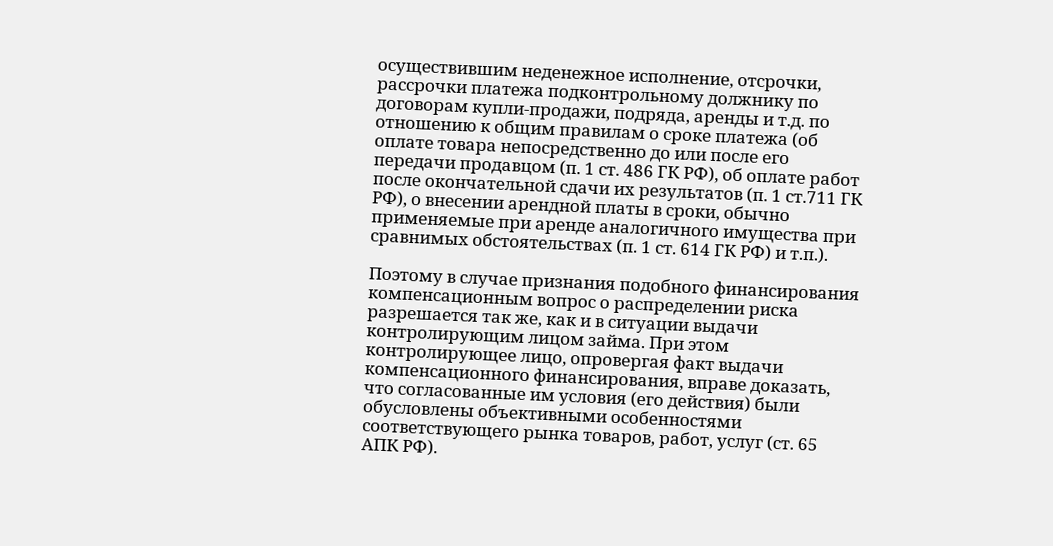осуществившим неденежное исполнение, отсрочки, рассрочки платежа подконтрольному должнику по договорам купли-продажи, подряда, аренды и т.д. по отношению к общим правилам о сроке платежа (об оплате товара непосредственно до или после его передачи продавцом (п. 1 ст. 486 ГК РФ), об оплате работ после окончательной сдачи их результатов (п. 1 ст.711 ГК РФ), о внесении арендной платы в сроки, обычно применяемые при аренде аналогичного имущества при сравнимых обстоятельствах (п. 1 ст. 614 ГК РФ) и т.п.).

Поэтому в случае признания подобного финансирования компенсационным вопрос о распределении риска разрешается так же, как и в ситуации выдачи контролирующим лицом займа. При этом контролирующее лицо, опровергая факт выдачи компенсационного финансирования, вправе доказать, что согласованные им условия (его действия) были обусловлены объективными особенностями соответствующего рынка товаров, работ, услуг (ст. 65 АПК РФ).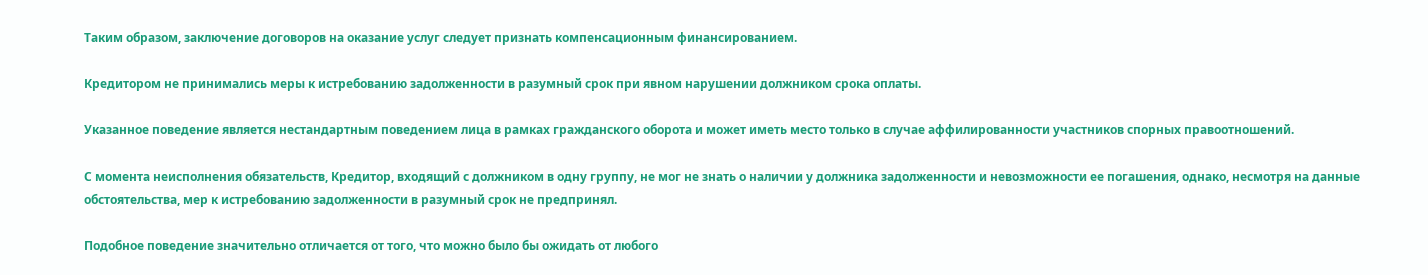Таким образом, заключение договоров на оказание услуг следует признать компенсационным финансированием.

Кредитором не принимались меры к истребованию задолженности в разумный срок при явном нарушении должником срока оплаты.

Указанное поведение является нестандартным поведением лица в рамках гражданского оборота и может иметь место только в случае аффилированности участников спорных правоотношений.

С момента неисполнения обязательств, Кредитор, входящий с должником в одну группу, не мог не знать о наличии у должника задолженности и невозможности ее погашения, однако, несмотря на данные обстоятельства, мер к истребованию задолженности в разумный срок не предпринял.

Подобное поведение значительно отличается от того, что можно было бы ожидать от любого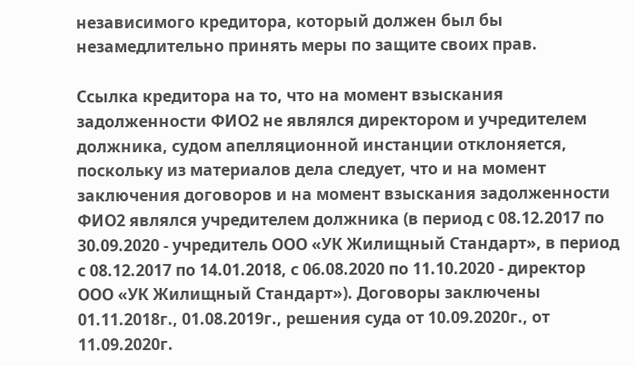независимого кредитора, который должен был бы незамедлительно принять меры по защите своих прав.

Ссылка кредитора на то, что на момент взыскания задолженности ФИО2 не являлся директором и учредителем должника, судом апелляционной инстанции отклоняется, поскольку из материалов дела следует, что и на момент заключения договоров и на момент взыскания задолженности ФИО2 являлся учредителем должника (в период с 08.12.2017 по 30.09.2020 - учредитель ООО «УК Жилищный Стандарт», в период с 08.12.2017 по 14.01.2018, с 06.08.2020 по 11.10.2020 - директор ООО «УК Жилищный Стандарт»). Договоры заключены 01.11.2018г., 01.08.2019г., решения суда от 10.09.2020г., от 11.09.2020г.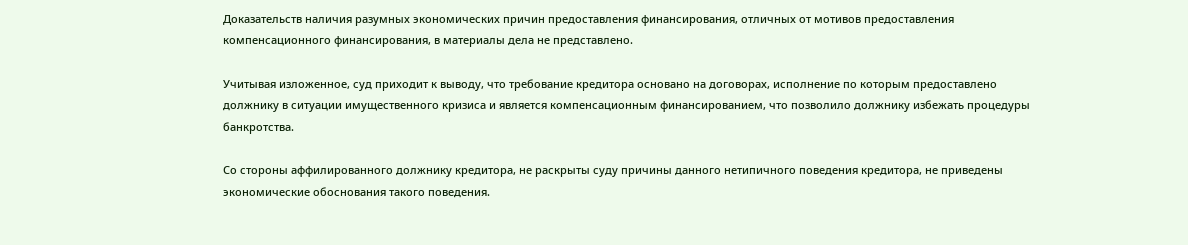Доказательств наличия разумных экономических причин предоставления финансирования, отличных от мотивов предоставления компенсационного финансирования, в материалы дела не представлено.

Учитывая изложенное, суд приходит к выводу, что требование кредитора основано на договорах, исполнение по которым предоставлено должнику в ситуации имущественного кризиса и является компенсационным финансированием, что позволило должнику избежать процедуры банкротства.

Со стороны аффилированного должнику кредитора, не раскрыты суду причины данного нетипичного поведения кредитора, не приведены экономические обоснования такого поведения.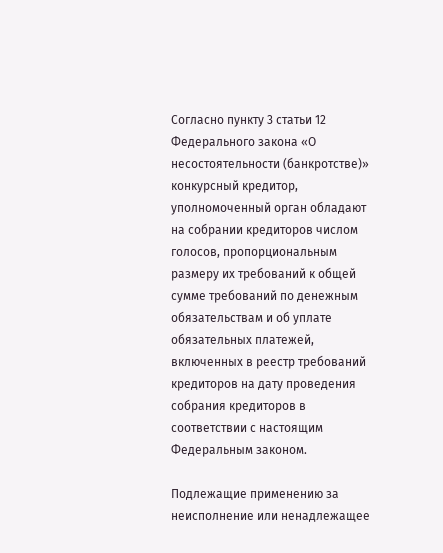Согласно пункту 3 статьи 12 Федерального закона «О несостоятельности (банкротстве)» конкурсный кредитор, уполномоченный орган обладают на собрании кредиторов числом голосов, пропорциональным размеру их требований к общей сумме требований по денежным обязательствам и об уплате обязательных платежей, включенных в реестр требований кредиторов на дату проведения собрания кредиторов в соответствии с настоящим Федеральным законом.

Подлежащие применению за неисполнение или ненадлежащее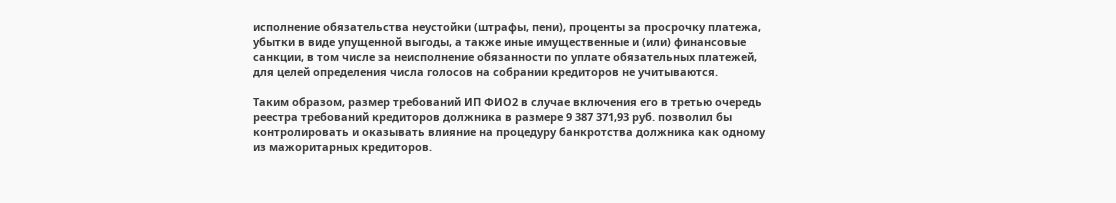исполнение обязательства неустойки (штрафы, пени), проценты за просрочку платежа, убытки в виде упущенной выгоды, а также иные имущественные и (или) финансовые санкции, в том числе за неисполнение обязанности по уплате обязательных платежей, для целей определения числа голосов на собрании кредиторов не учитываются.

Таким образом, размер требований ИП ФИО2 в случае включения его в третью очередь реестра требований кредиторов должника в размере 9 387 371,93 руб. позволил бы контролировать и оказывать влияние на процедуру банкротства должника как одному из мажоритарных кредиторов.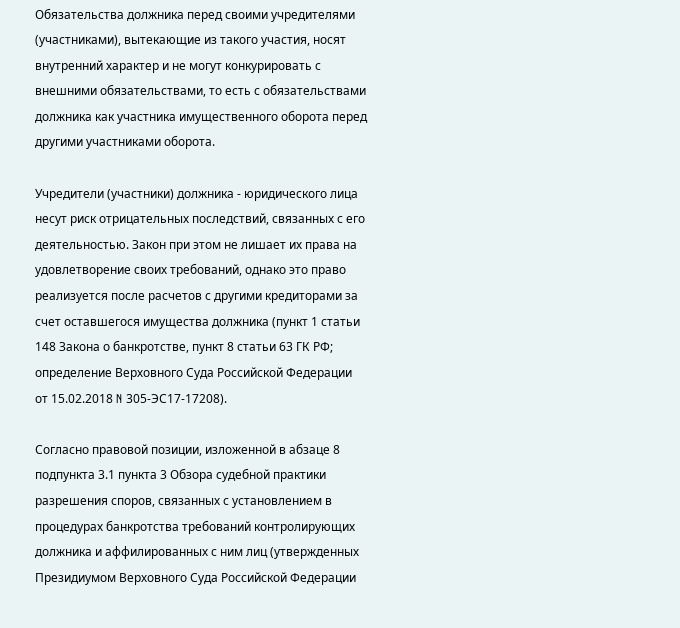Обязательства должника перед своими учредителями (участниками), вытекающие из такого участия, носят внутренний характер и не могут конкурировать с внешними обязательствами, то есть с обязательствами должника как участника имущественного оборота перед другими участниками оборота.

Учредители (участники) должника - юридического лица несут риск отрицательных последствий, связанных с его деятельностью. Закон при этом не лишает их права на удовлетворение своих требований, однако это право реализуется после расчетов с другими кредиторами за счет оставшегося имущества должника (пункт 1 статьи 148 Закона о банкротстве, пункт 8 статьи 63 ГК РФ; определение Верховного Суда Российской Федерации от 15.02.2018 N 305-ЭС17-17208).

Согласно правовой позиции, изложенной в абзаце 8 подпункта 3.1 пункта 3 Обзора судебной практики разрешения споров, связанных с установлением в процедурах банкротства требований контролирующих должника и аффилированных с ним лиц (утвержденных Президиумом Верховного Суда Российской Федерации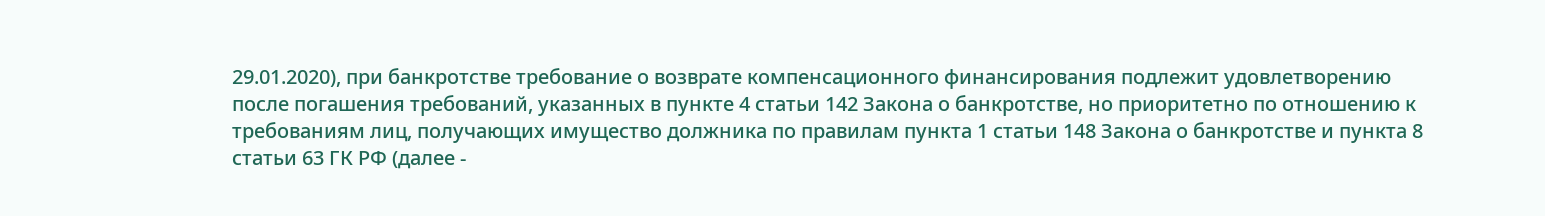29.01.2020), при банкротстве требование о возврате компенсационного финансирования подлежит удовлетворению после погашения требований, указанных в пункте 4 статьи 142 Закона о банкротстве, но приоритетно по отношению к требованиям лиц, получающих имущество должника по правилам пункта 1 статьи 148 Закона о банкротстве и пункта 8 статьи 63 ГК РФ (далее -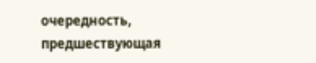очередность, предшествующая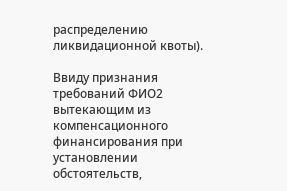распределению ликвидационной квоты).

Ввиду признания требований ФИО2 вытекающим из компенсационного финансирования при установлении обстоятельств,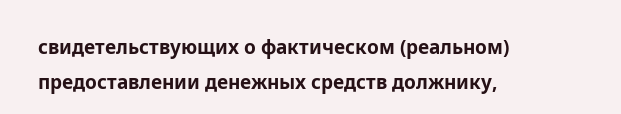свидетельствующих о фактическом (реальном) предоставлении денежных средств должнику,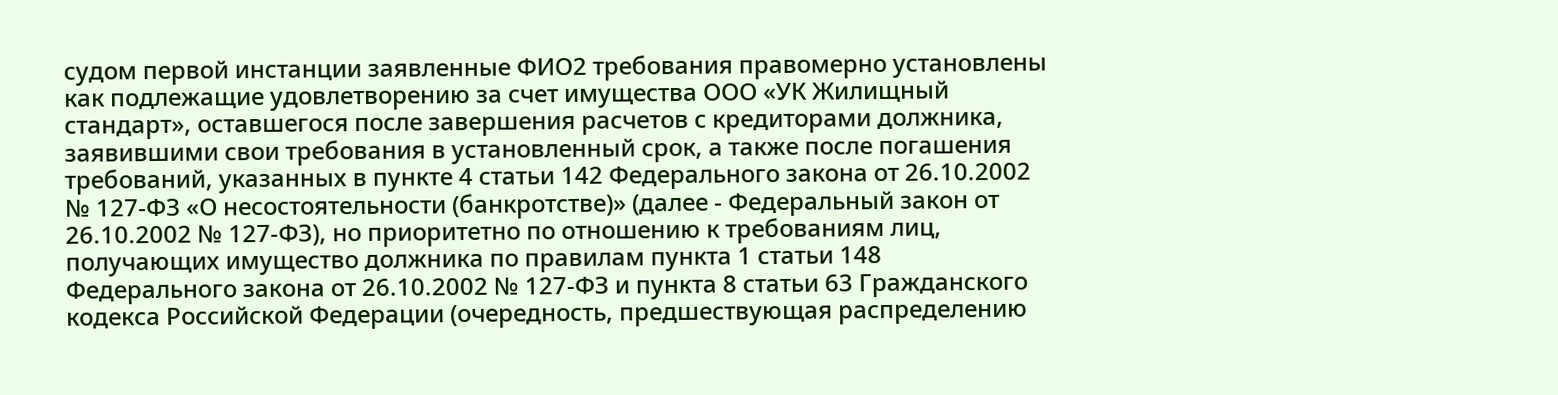судом первой инстанции заявленные ФИО2 требования правомерно установлены как подлежащие удовлетворению за счет имущества ООО «УК Жилищный стандарт», оставшегося после завершения расчетов с кредиторами должника, заявившими свои требования в установленный срок, а также после погашения требований, указанных в пункте 4 статьи 142 Федерального закона от 26.10.2002 № 127-ФЗ «О несостоятельности (банкротстве)» (далее - Федеральный закон от 26.10.2002 № 127-ФЗ), но приоритетно по отношению к требованиям лиц, получающих имущество должника по правилам пункта 1 статьи 148 Федерального закона от 26.10.2002 № 127-ФЗ и пункта 8 статьи 63 Гражданского кодекса Российской Федерации (очередность, предшествующая распределению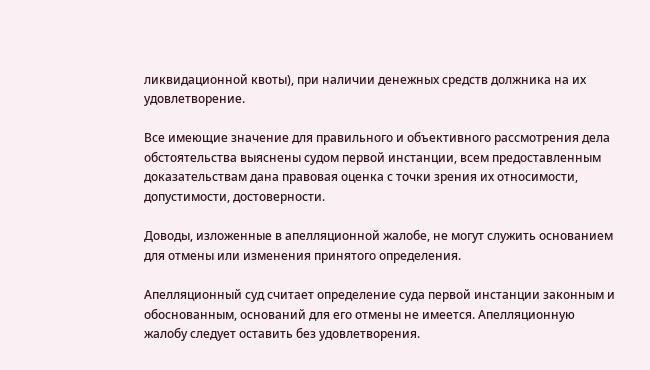ликвидационной квоты), при наличии денежных средств должника на их удовлетворение.

Все имеющие значение для правильного и объективного рассмотрения дела обстоятельства выяснены судом первой инстанции, всем предоставленным доказательствам дана правовая оценка с точки зрения их относимости, допустимости, достоверности.

Доводы, изложенные в апелляционной жалобе, не могут служить основанием для отмены или изменения принятого определения.

Апелляционный суд считает определение суда первой инстанции законным и обоснованным, оснований для его отмены не имеется. Апелляционную жалобу следует оставить без удовлетворения.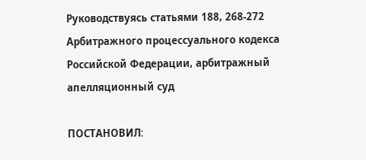Руководствуясь статьями 188, 268-272 Арбитражного процессуального кодекса Российской Федерации, арбитражный апелляционный суд

ПОСТАНОВИЛ: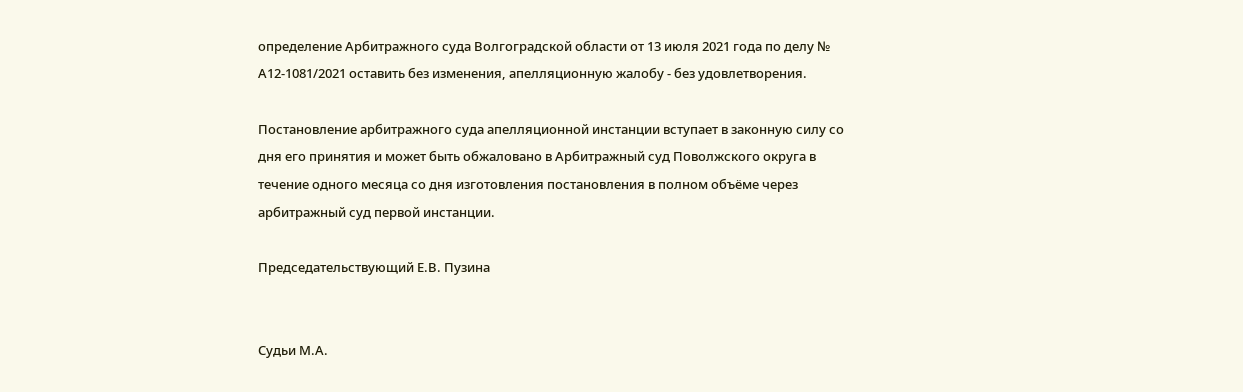определение Арбитражного суда Волгоградской области от 13 июля 2021 года по делу № А12-1081/2021 оставить без изменения, апелляционную жалобу - без удовлетворения.

Постановление арбитражного суда апелляционной инстанции вступает в законную силу со дня его принятия и может быть обжаловано в Арбитражный суд Поволжского округа в течение одного месяца со дня изготовления постановления в полном объёме через арбитражный суд первой инстанции.

Председательствующий Е.В. Пузина


Судьи М.А.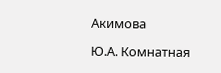Акимова

Ю.А. Комнатная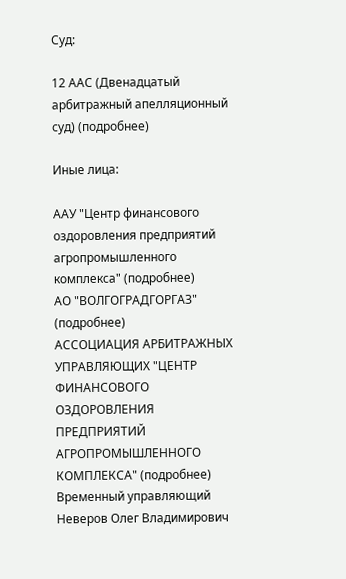Суд:

12 ААС (Двенадцатый арбитражный апелляционный суд) (подробнее)

Иные лица:

ААУ "Центр финансового оздоровления предприятий агропромышленного комплекса" (подробнее)
АО "ВОЛГОГРАДГОРГАЗ" (подробнее)
АССОЦИАЦИЯ АРБИТРАЖНЫХ УПРАВЛЯЮЩИХ "ЦЕНТР ФИНАНСОВОГО ОЗДОРОВЛЕНИЯ ПРЕДПРИЯТИЙ АГРОПРОМЫШЛЕННОГО КОМПЛЕКСА" (подробнее)
Временный управляющий Неверов Олег Владимирович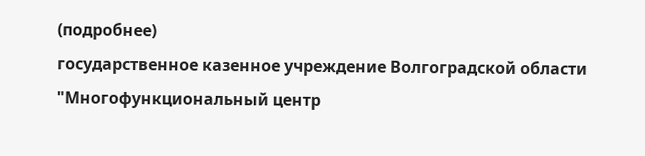(подробнее)
государственное казенное учреждение Волгоградской области "Многофункциональный центр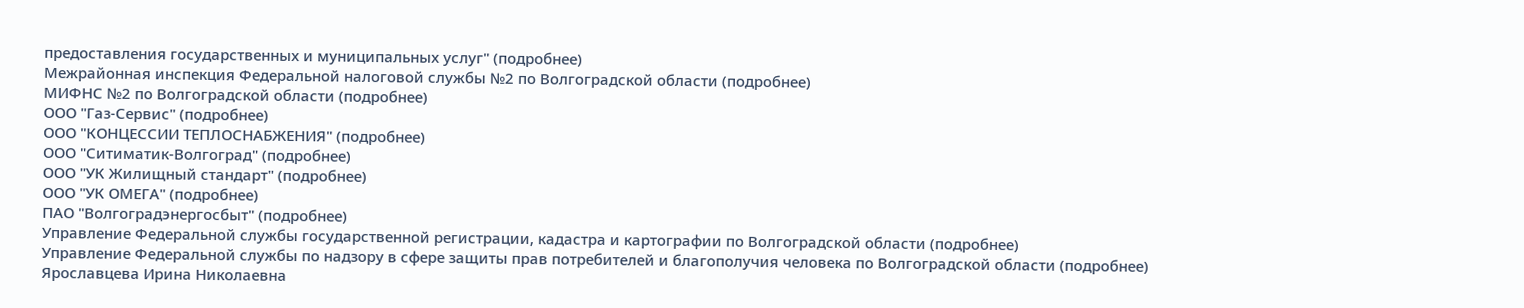предоставления государственных и муниципальных услуг" (подробнее)
Межрайонная инспекция Федеральной налоговой службы №2 по Волгоградской области (подробнее)
МИФНС №2 по Волгоградской области (подробнее)
ООО "Газ-Сервис" (подробнее)
ООО "КОНЦЕССИИ ТЕПЛОСНАБЖЕНИЯ" (подробнее)
ООО "Ситиматик-Волгоград" (подробнее)
ООО "УК Жилищный стандарт" (подробнее)
ООО "УК ОМЕГА" (подробнее)
ПАО "Волгоградэнергосбыт" (подробнее)
Управление Федеральной службы государственной регистрации, кадастра и картографии по Волгоградской области (подробнее)
Управление Федеральной службы по надзору в сфере защиты прав потребителей и благополучия человека по Волгоградской области (подробнее)
Ярославцева Ирина Николаевна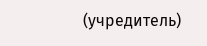(учредитель)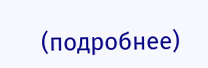(подробнее)